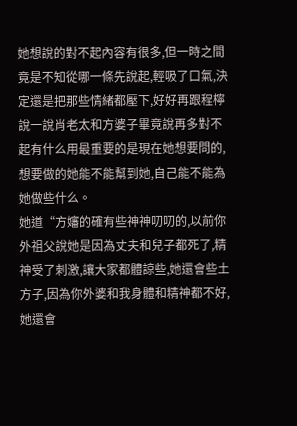她想說的對不起內容有很多,但一時之間竟是不知從哪一條先說起,輕吸了口氣,決定還是把那些情緒都壓下,好好再跟程檸說一說肖老太和方婆子畢竟說再多對不起有什么用最重要的是現在她想要問的,想要做的她能不能幫到她,自己能不能為她做些什么。
她道“方嬸的確有些神神叨叨的,以前你外祖父說她是因為丈夫和兒子都死了,精神受了刺激,讓大家都體諒些,她還會些土方子,因為你外婆和我身體和精神都不好,她還會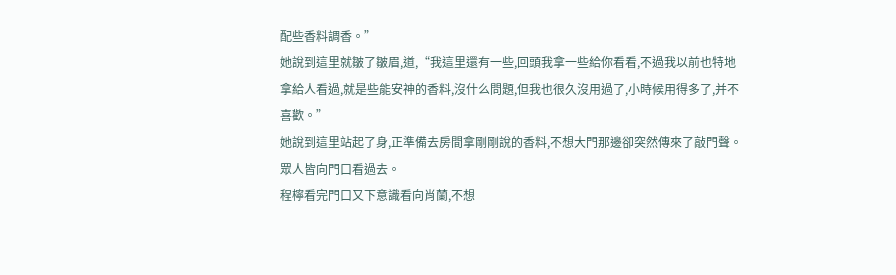配些香料調香。”
她說到這里就皺了皺眉,道,“我這里還有一些,回頭我拿一些給你看看,不過我以前也特地拿給人看過,就是些能安神的香料,沒什么問題,但我也很久沒用過了,小時候用得多了,并不喜歡。”
她說到這里站起了身,正準備去房間拿剛剛說的香料,不想大門那邊卻突然傳來了敲門聲。
眾人皆向門口看過去。
程檸看完門口又下意識看向肖蘭,不想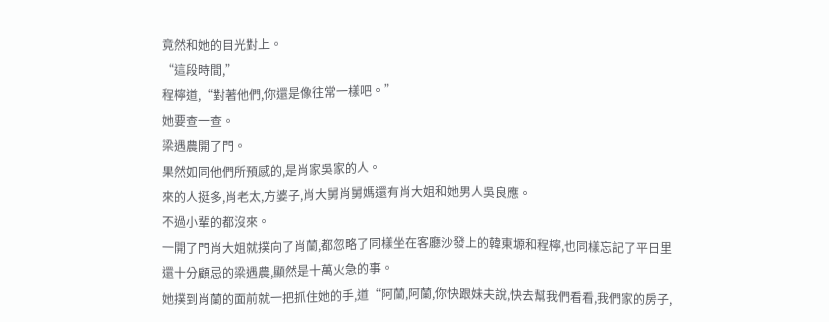竟然和她的目光對上。
“這段時間,”
程檸道,“對著他們,你還是像往常一樣吧。”
她要查一查。
梁遇農開了門。
果然如同他們所預感的,是肖家吳家的人。
來的人挺多,肖老太,方婆子,肖大舅肖舅媽還有肖大姐和她男人吳良應。
不過小輩的都沒來。
一開了門肖大姐就撲向了肖蘭,都忽略了同樣坐在客廳沙發上的韓東塬和程檸,也同樣忘記了平日里還十分顧忌的梁遇農,顯然是十萬火急的事。
她撲到肖蘭的面前就一把抓住她的手,道“阿蘭,阿蘭,你快跟妹夫說,快去幫我們看看,我們家的房子,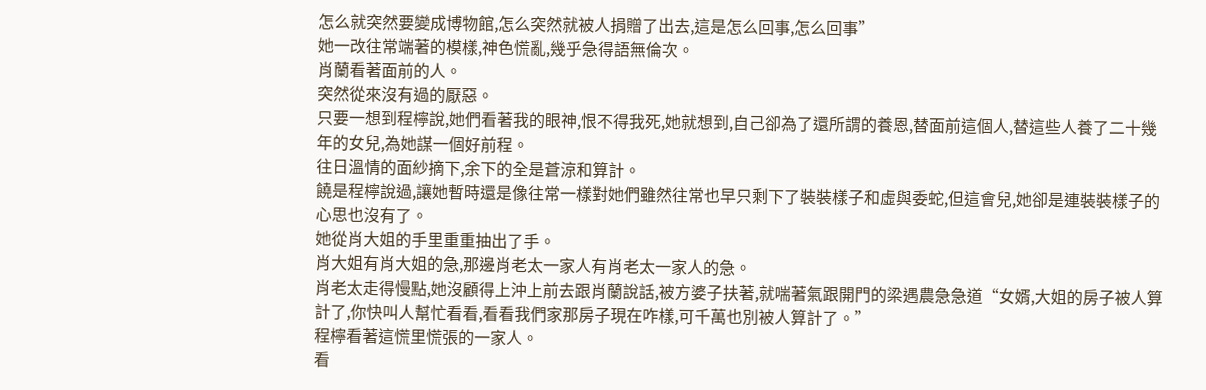怎么就突然要變成博物館,怎么突然就被人捐贈了出去,這是怎么回事,怎么回事”
她一改往常端著的模樣,神色慌亂,幾乎急得語無倫次。
肖蘭看著面前的人。
突然從來沒有過的厭惡。
只要一想到程檸說,她們看著我的眼神,恨不得我死,她就想到,自己卻為了還所謂的養恩,替面前這個人,替這些人養了二十幾年的女兒,為她謀一個好前程。
往日溫情的面紗摘下,余下的全是蒼涼和算計。
饒是程檸說過,讓她暫時還是像往常一樣對她們雖然往常也早只剩下了裝裝樣子和虛與委蛇,但這會兒,她卻是連裝裝樣子的心思也沒有了。
她從肖大姐的手里重重抽出了手。
肖大姐有肖大姐的急,那邊肖老太一家人有肖老太一家人的急。
肖老太走得慢點,她沒顧得上沖上前去跟肖蘭說話,被方婆子扶著,就喘著氣跟開門的梁遇農急急道“女婿,大姐的房子被人算計了,你快叫人幫忙看看,看看我們家那房子現在咋樣,可千萬也別被人算計了。”
程檸看著這慌里慌張的一家人。
看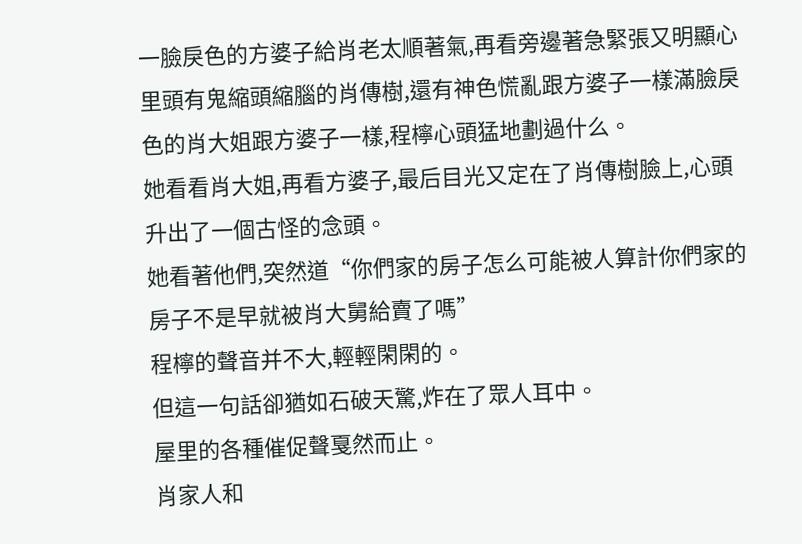一臉戾色的方婆子給肖老太順著氣,再看旁邊著急緊張又明顯心里頭有鬼縮頭縮腦的肖傳樹,還有神色慌亂跟方婆子一樣滿臉戾色的肖大姐跟方婆子一樣,程檸心頭猛地劃過什么。
她看看肖大姐,再看方婆子,最后目光又定在了肖傳樹臉上,心頭升出了一個古怪的念頭。
她看著他們,突然道“你們家的房子怎么可能被人算計你們家的房子不是早就被肖大舅給賣了嗎”
程檸的聲音并不大,輕輕閑閑的。
但這一句話卻猶如石破天驚,炸在了眾人耳中。
屋里的各種催促聲戛然而止。
肖家人和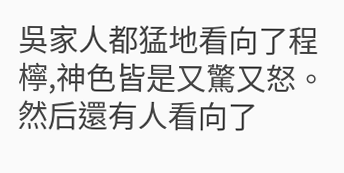吳家人都猛地看向了程檸,神色皆是又驚又怒。
然后還有人看向了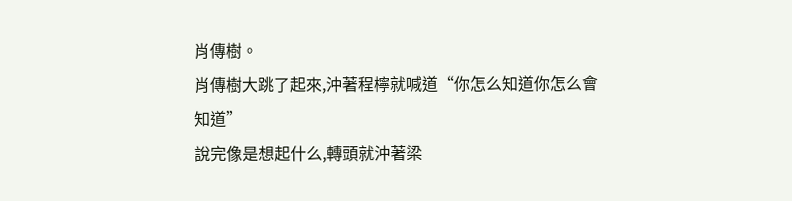肖傳樹。
肖傳樹大跳了起來,沖著程檸就喊道“你怎么知道你怎么會知道”
說完像是想起什么,轉頭就沖著梁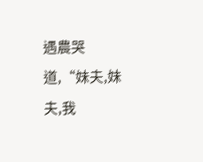遇農哭道,“妹夫,妹夫,我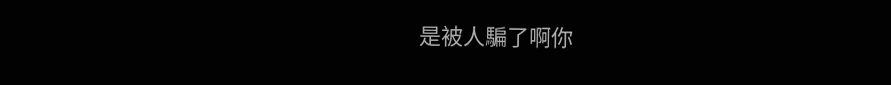是被人騙了啊你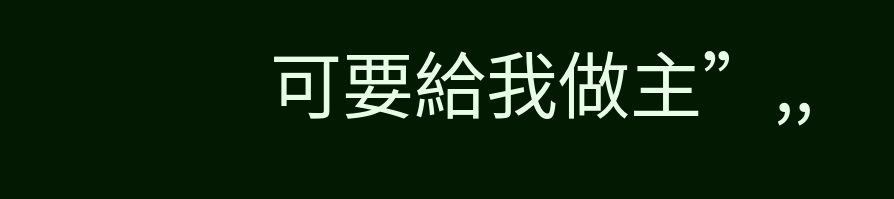可要給我做主”,,